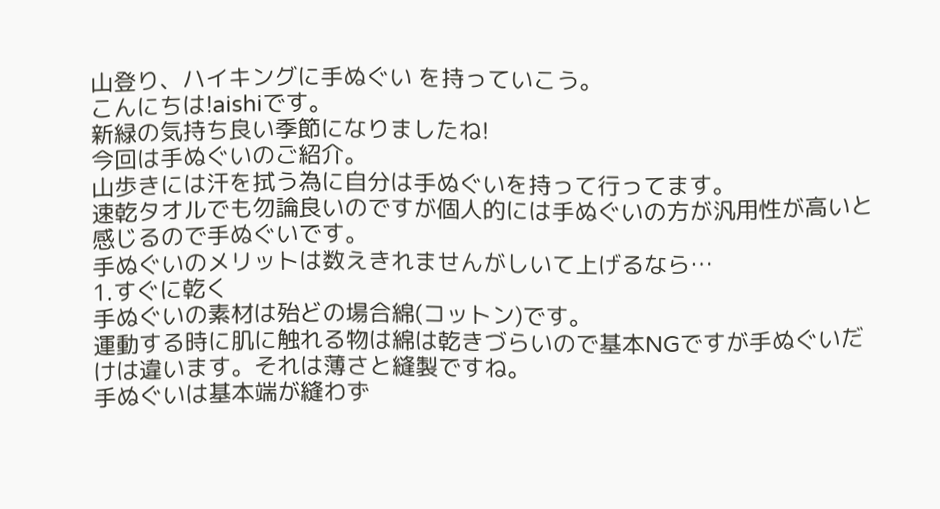山登り、ハイキングに手ぬぐい を持っていこう。
こんにちは!aishiです。
新緑の気持ち良い季節になりましたね!
今回は手ぬぐいのご紹介。
山歩きには汗を拭う為に自分は手ぬぐいを持って行ってます。
速乾タオルでも勿論良いのですが個人的には手ぬぐいの方が汎用性が高いと感じるので手ぬぐいです。
手ぬぐいのメリットは数えきれませんがしいて上げるなら…
1.すぐに乾く
手ぬぐいの素材は殆どの場合綿(コットン)です。
運動する時に肌に触れる物は綿は乾きづらいので基本NGですが手ぬぐいだけは違います。それは薄さと縫製ですね。
手ぬぐいは基本端が縫わず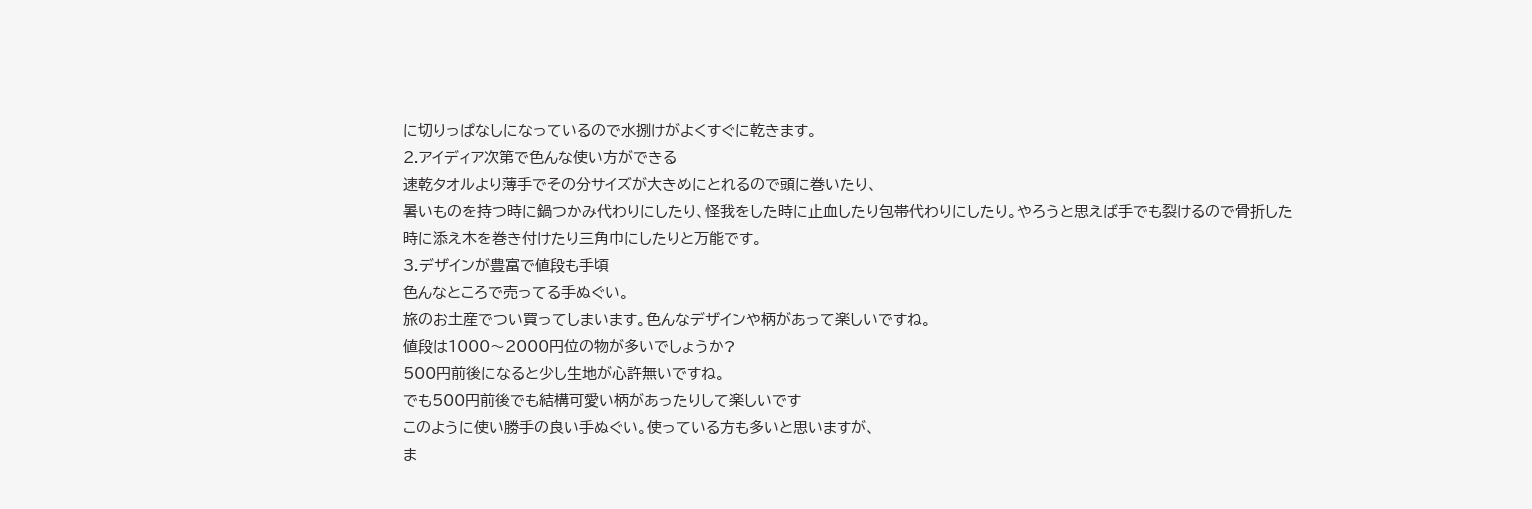に切りっぱなしになっているので水捌けがよくすぐに乾きます。
2.アイディア次第で色んな使い方ができる
速乾タオルより薄手でその分サイズが大きめにとれるので頭に巻いたり、
暑いものを持つ時に鍋つかみ代わりにしたり、怪我をした時に止血したり包帯代わりにしたり。やろうと思えば手でも裂けるので骨折した時に添え木を巻き付けたり三角巾にしたりと万能です。
3.デザインが豊富で値段も手頃
色んなところで売ってる手ぬぐい。
旅のお土産でつい買ってしまいます。色んなデザインや柄があって楽しいですね。
値段は1000〜2000円位の物が多いでしょうか?
500円前後になると少し生地が心許無いですね。
でも500円前後でも結構可愛い柄があったりして楽しいです
このように使い勝手の良い手ぬぐい。使っている方も多いと思いますが、
ま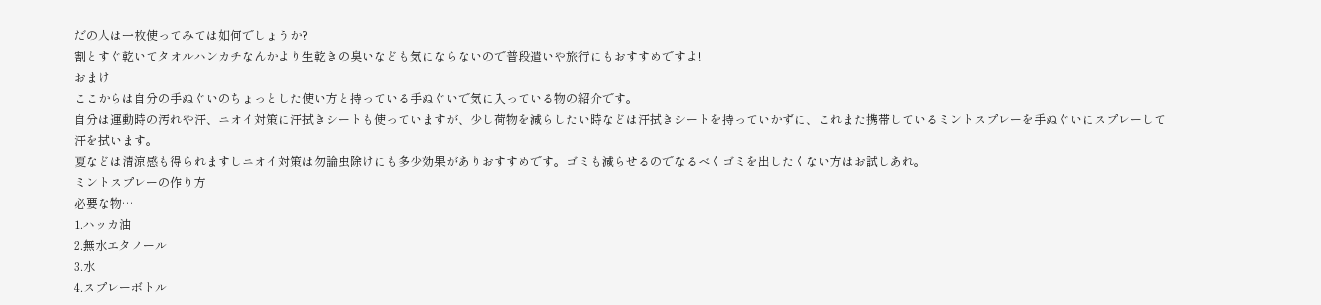だの人は一枚使ってみては如何でしょうか?
割とすぐ乾いてタオルハンカチなんかより生乾きの臭いなども気にならないので普段遣いや旅行にもおすすめですよ!
おまけ
ここからは自分の手ぬぐいのちょっとした使い方と持っている手ぬぐいで気に入っている物の紹介です。
自分は運動時の汚れや汗、ニオイ対策に汗拭きシートも使っていますが、少し荷物を減らしたい時などは汗拭きシートを持っていかずに、これまた携帯しているミントスプレーを手ぬぐいにスプレーして汗を拭います。
夏などは清涼感も得られますしニオイ対策は勿論虫除けにも多少効果がありおすすめです。ゴミも減らせるのでなるべくゴミを出したくない方はお試しあれ。
ミントスプレーの作り方
必要な物…
1.ハッカ油
2.無水エタノール
3.水
4.スプレーボトル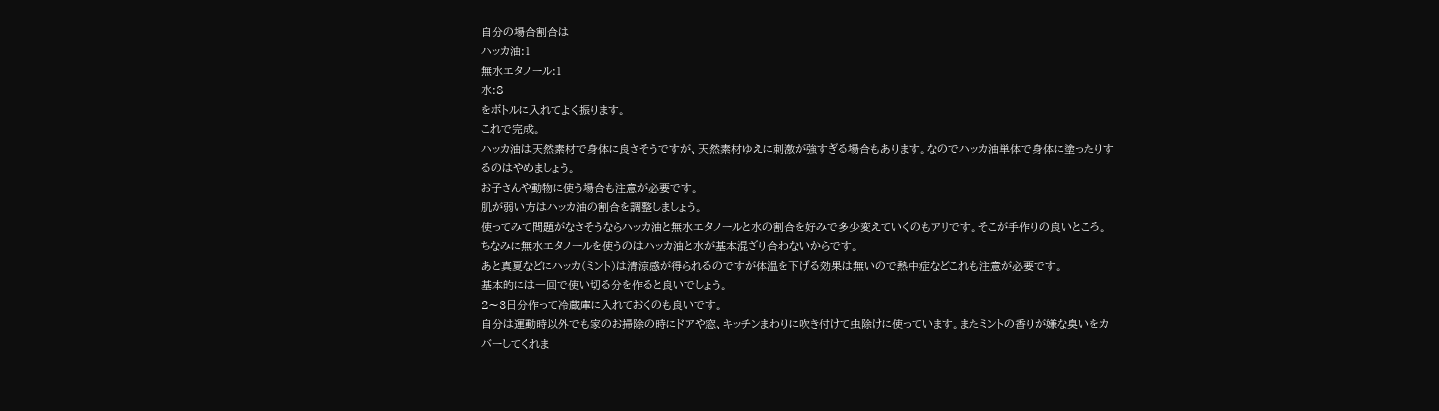自分の場合割合は
ハッカ油:1
無水エタノール:1
水:8
をボトルに入れてよく振ります。
これで完成。
ハッカ油は天然素材で身体に良さそうですが、天然素材ゆえに刺激が強すぎる場合もあります。なのでハッカ油単体で身体に塗ったりするのはやめましょう。
お子さんや動物に使う場合も注意が必要です。
肌が弱い方はハッカ油の割合を調整しましょう。
使ってみて問題がなさそうならハッカ油と無水エタノールと水の割合を好みで多少変えていくのもアリです。そこが手作りの良いところ。
ちなみに無水エタノールを使うのはハッカ油と水が基本混ざり合わないからです。
あと真夏などにハッカ(ミント)は清涼感が得られるのですが体温を下げる効果は無いので熱中症などこれも注意が必要です。
基本的には一回で使い切る分を作ると良いでしょう。
2〜3日分作って冷蔵庫に入れておくのも良いです。
自分は運動時以外でも家のお掃除の時にドアや窓、キッチンまわりに吹き付けて虫除けに使っています。またミントの香りが嫌な臭いをカバーしてくれま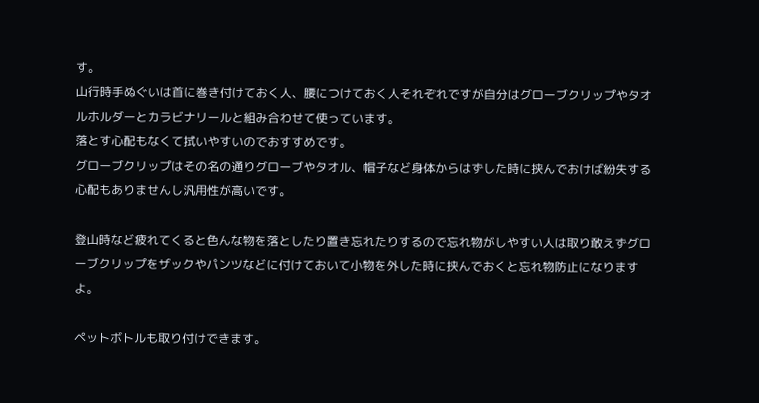す。
山行時手ぬぐいは首に巻き付けておく人、腰につけておく人それぞれですが自分はグローブクリップやタオルホルダーとカラビナリールと組み合わせて使っています。
落とす心配もなくて拭いやすいのでおすすめです。
グローブクリップはその名の通りグローブやタオル、帽子など身体からはずした時に挟んでおけば紛失する心配もありませんし汎用性が高いです。

登山時など疲れてくると色んな物を落としたり置き忘れたりするので忘れ物がしやすい人は取り敢えずグローブクリップをザックやパンツなどに付けておいて小物を外した時に挟んでおくと忘れ物防止になりますよ。

ペットボトルも取り付けできます。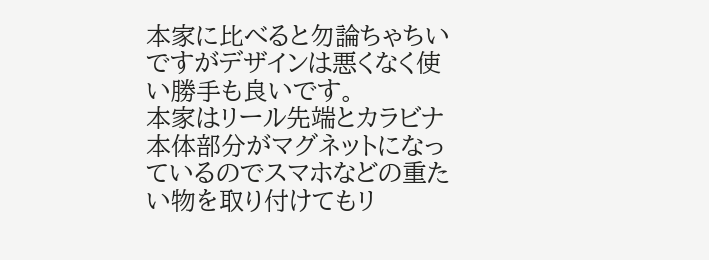本家に比べると勿論ちゃちいですがデザインは悪くなく使い勝手も良いです。
本家はリール先端とカラビナ本体部分がマグネットになっているのでスマホなどの重たい物を取り付けてもリ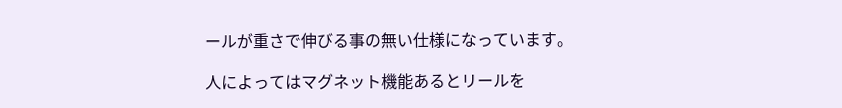ールが重さで伸びる事の無い仕様になっています。

人によってはマグネット機能あるとリールを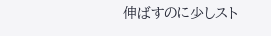伸ばすのに少しスト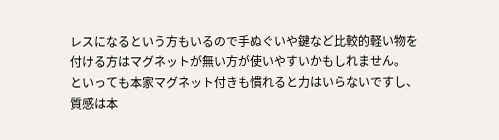レスになるという方もいるので手ぬぐいや鍵など比較的軽い物を付ける方はマグネットが無い方が使いやすいかもしれません。
といっても本家マグネット付きも慣れると力はいらないですし、質感は本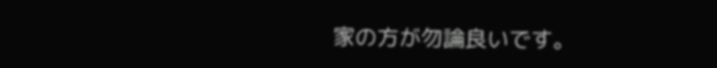家の方が勿論良いです。